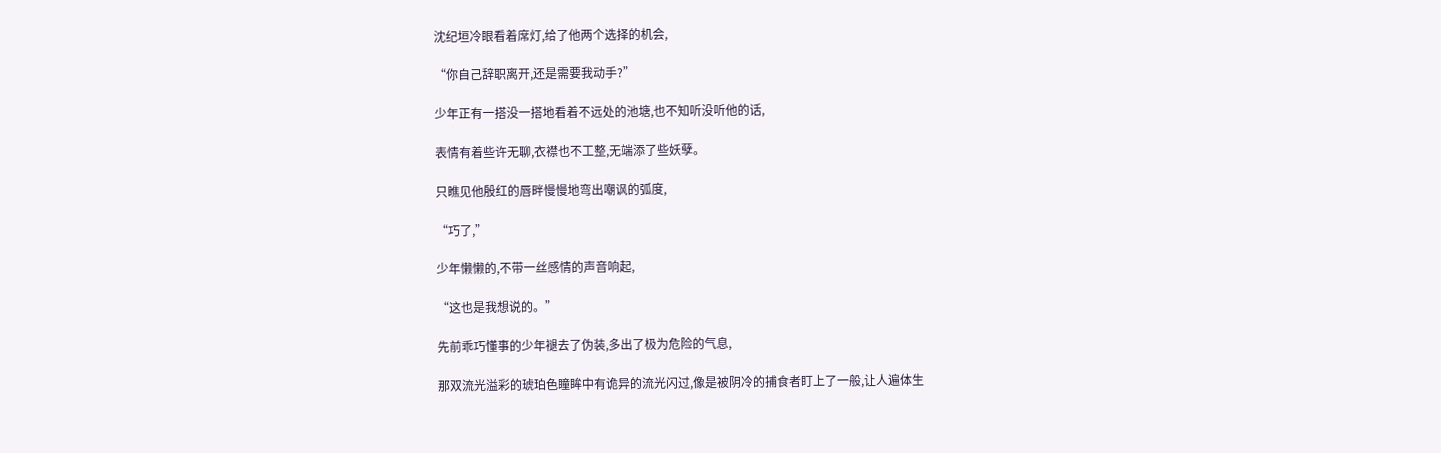沈纪垣冷眼看着席灯,给了他两个选择的机会,

“你自己辞职离开,还是需要我动手?”

少年正有一搭没一搭地看着不远处的池塘,也不知听没听他的话,

表情有着些许无聊,衣襟也不工整,无端添了些妖孽。

只瞧见他殷红的唇畔慢慢地弯出嘲讽的弧度,

“巧了,”

少年懒懒的,不带一丝感情的声音响起,

“这也是我想说的。”

先前乖巧懂事的少年褪去了伪装,多出了极为危险的气息,

那双流光溢彩的琥珀色瞳眸中有诡异的流光闪过,像是被阴冷的捕食者盯上了一般,让人遍体生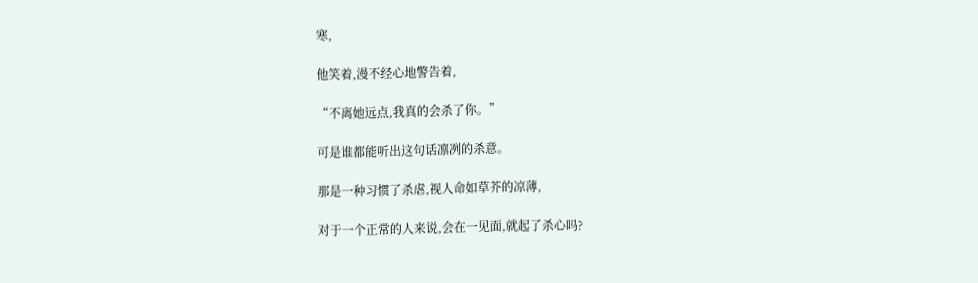寒,

他笑着,漫不经心地警告着,

“不离她远点,我真的会杀了你。”

可是谁都能听出这句话凛冽的杀意。

那是一种习惯了杀虐,视人命如草芥的凉薄,

对于一个正常的人来说,会在一见面,就起了杀心吗?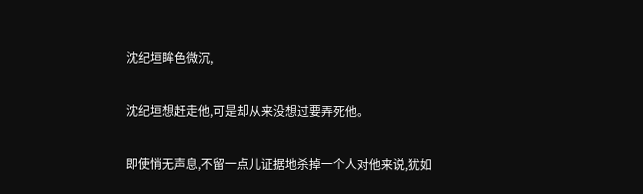沈纪垣眸色微沉,

沈纪垣想赶走他,可是却从来没想过要弄死他。

即使悄无声息,不留一点儿证据地杀掉一个人对他来说,犹如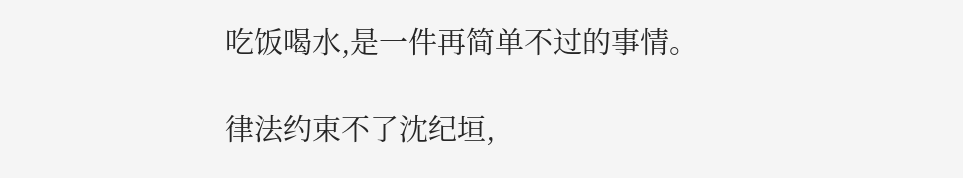吃饭喝水,是一件再简单不过的事情。

律法约束不了沈纪垣,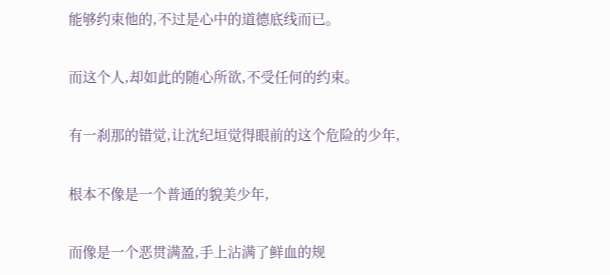能够约束他的,不过是心中的道德底线而已。

而这个人,却如此的随心所欲,不受任何的约束。

有一刹那的错觉,让沈纪垣觉得眼前的这个危险的少年,

根本不像是一个普通的貌美少年,

而像是一个恶贯满盈,手上沾满了鲜血的规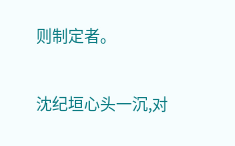则制定者。

沈纪垣心头一沉,对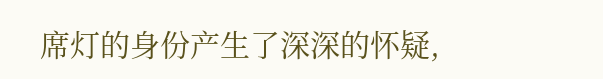席灯的身份产生了深深的怀疑,